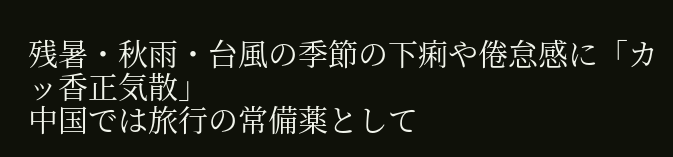残暑・秋雨・台風の季節の下痢や倦怠感に「カッ香正気散」
中国では旅行の常備薬として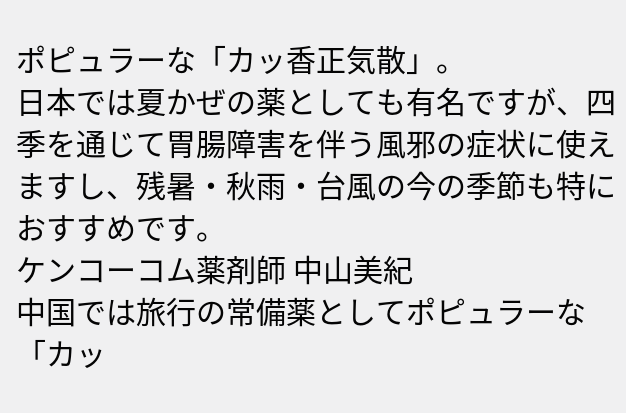ポピュラーな「カッ香正気散」。
日本では夏かぜの薬としても有名ですが、四季を通じて胃腸障害を伴う風邪の症状に使えますし、残暑・秋雨・台風の今の季節も特におすすめです。
ケンコーコム薬剤師 中山美紀
中国では旅行の常備薬としてポピュラーな「カッ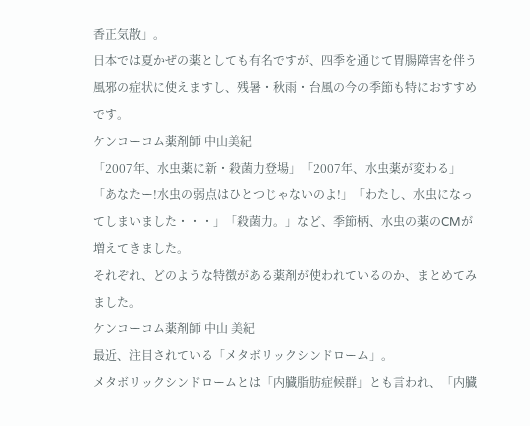香正気散」。
日本では夏かぜの薬としても有名ですが、四季を通じて胃腸障害を伴う風邪の症状に使えますし、残暑・秋雨・台風の今の季節も特におすすめです。
ケンコーコム薬剤師 中山美紀
「2007年、水虫薬に新・殺菌力登場」「2007年、水虫薬が変わる」「あなたー!水虫の弱点はひとつじゃないのよ!」「わたし、水虫になってしまいました・・・」「殺菌力。」など、季節柄、水虫の薬のCMが増えてきました。
それぞれ、どのような特徴がある薬剤が使われているのか、まとめてみました。
ケンコーコム薬剤師 中山 美紀
最近、注目されている「メタボリックシンドローム」。
メタボリックシンドロームとは「内臓脂肪症候群」とも言われ、「内臓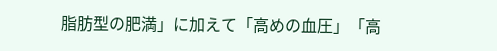脂肪型の肥満」に加えて「高めの血圧」「高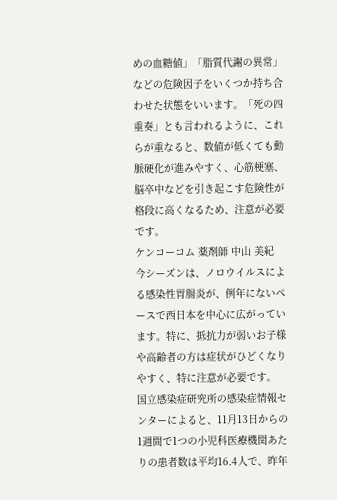めの血糖値」「脂質代謝の異常」などの危険因子をいくつか持ち合わせた状態をいいます。「死の四重奏」とも言われるように、これらが重なると、数値が低くても動脈硬化が進みやすく、心筋梗塞、脳卒中などを引き起こす危険性が格段に高くなるため、注意が必要です。
ケンコーコム 薬剤師 中山 美紀
今シーズンは、ノロウイルスによる感染性胃腸炎が、例年にないペースで西日本を中心に広がっています。特に、抵抗力が弱いお子様や高齢者の方は症状がひどくなりやすく、特に注意が必要です。
国立感染症研究所の感染症情報センターによると、11月13日からの1週間で1つの小児科医療機関あたりの患者数は平均16.4人で、昨年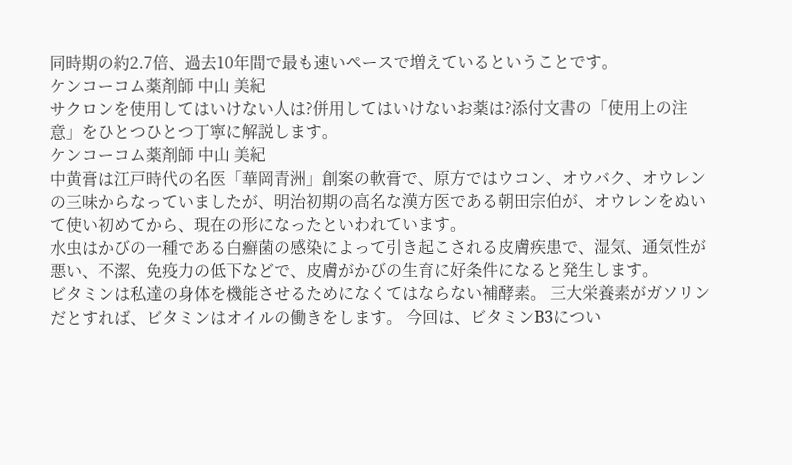同時期の約2.7倍、過去10年間で最も速いペースで増えているということです。
ケンコーコム薬剤師 中山 美紀
サクロンを使用してはいけない人は?併用してはいけないお薬は?添付文書の「使用上の注意」をひとつひとつ丁寧に解説します。
ケンコーコム薬剤師 中山 美紀
中黄膏は江戸時代の名医「華岡青洲」創案の軟膏で、原方ではウコン、オウバク、オウレンの三味からなっていましたが、明治初期の高名な漢方医である朝田宗伯が、オウレンをぬいて使い初めてから、現在の形になったといわれています。
水虫はかびの一種である白癬菌の感染によって引き起こされる皮膚疾患で、湿気、通気性が悪い、不潔、免疫力の低下などで、皮膚がかびの生育に好条件になると発生します。
ビタミンは私達の身体を機能させるためになくてはならない補酵素。 三大栄養素がガソリンだとすれば、ビタミンはオイルの働きをします。 今回は、ビタミンB3につい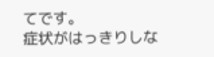てです。
症状がはっきりしな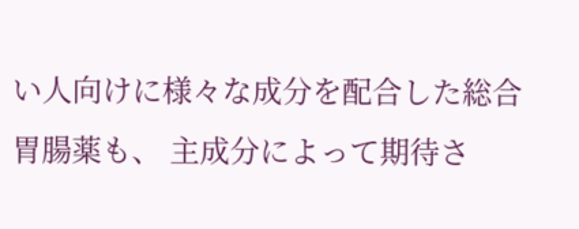い人向けに様々な成分を配合した総合胃腸薬も、 主成分によって期待さ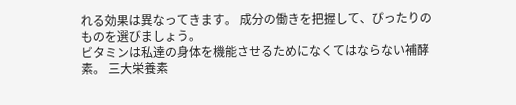れる効果は異なってきます。 成分の働きを把握して、ぴったりのものを選びましょう。
ビタミンは私達の身体を機能させるためになくてはならない補酵素。 三大栄養素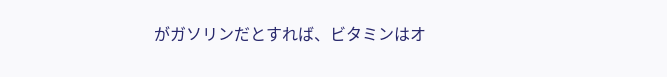がガソリンだとすれば、ビタミンはオ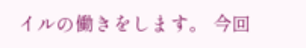イルの働きをします。 今回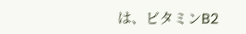は、ビタミンB2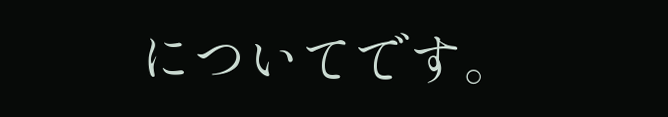についてです。